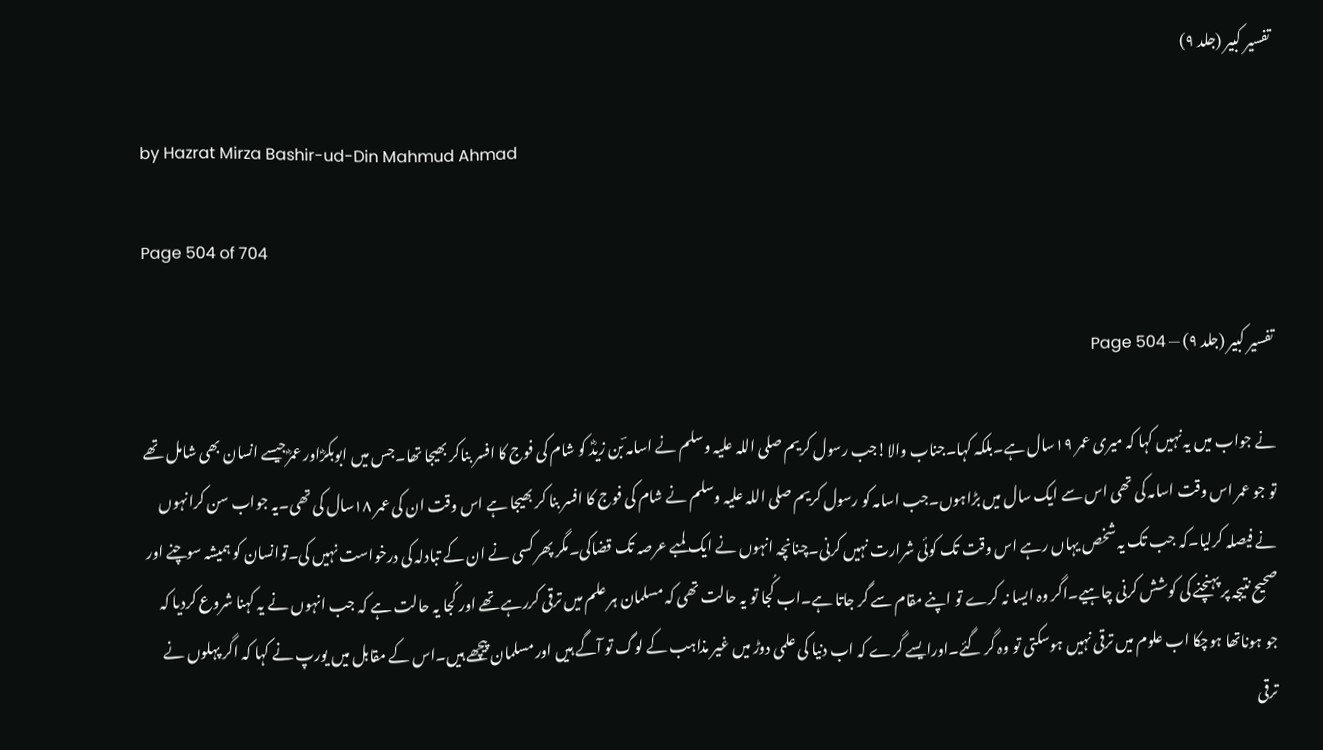تفسیر کبیر (جلد ۹)

by Hazrat Mirza Bashir-ud-Din Mahmud Ahmad

Page 504 of 704

تفسیر کبیر (جلد ۹) — Page 504

نے جواب میں یہ نہیں کہا کہ میری عمر ۱۹سال ہے۔بلکہ کہا۔جناب والا!جب رسول کریم صلی اللہ علیہ وسلم نے اسامہ ؔبن زیدؓ کو شام کی فوج کا افسر بناکر بھیجا تھا۔جس میں ابوبکرؓاور عمرؓجیسے انسان بھی شامل تھے تو جو عمر اس وقت اسامہ کی تھی اس سے ایک سال میں بڑاہوں۔جب اسامہ کو رسول کریم صلی اللہ علیہ وسلم نے شام کی فوج کا افسر بنا کر بھیجا ہے اس وقت ان کی عمر ۱۸سال کی تھی۔یہ جواب سن کرانہوں نے فیصلہ کرلیا۔کہ جب تک یہ شخص یہاں رہے اس وقت تک کوئی شرارت نہیں کرنی۔چنانچہ انہوں نے ایک لمبے عرصہ تک قضاکی۔مگر پھر کسی نے ان کے تبادلہ کی درخواست نہیں کی۔توانسان کو ہمیشہ سوچنے اور صحیح نتیجہ پر پہنچنے کی کوشش کرنی چاہیے۔اگر وہ ایسا نہ کرے تو اپنے مقام سے گر جاتا ہے۔اب کُجا تو یہ حالت تھی کہ مسلمان ہر علم میں ترقی کررہے تھے اور کُجا یہ حالت ہے کہ جب انہوں نے یہ کہنا شروع کردیا کہ جو ہوناتھا ہوچکا اب علوم میں ترقی نہیں ہوسکتی تو وہ گر گئے۔اورایسے گرے کہ اب دنیا کی علمی دوڑ میں غیر مذاہب کے لوگ تو آگے ہیں اور مسلمان پیچھے ہیں۔اس کے مقابل میں یورپ نے کہا کہ اگر پہلوں نے ترقی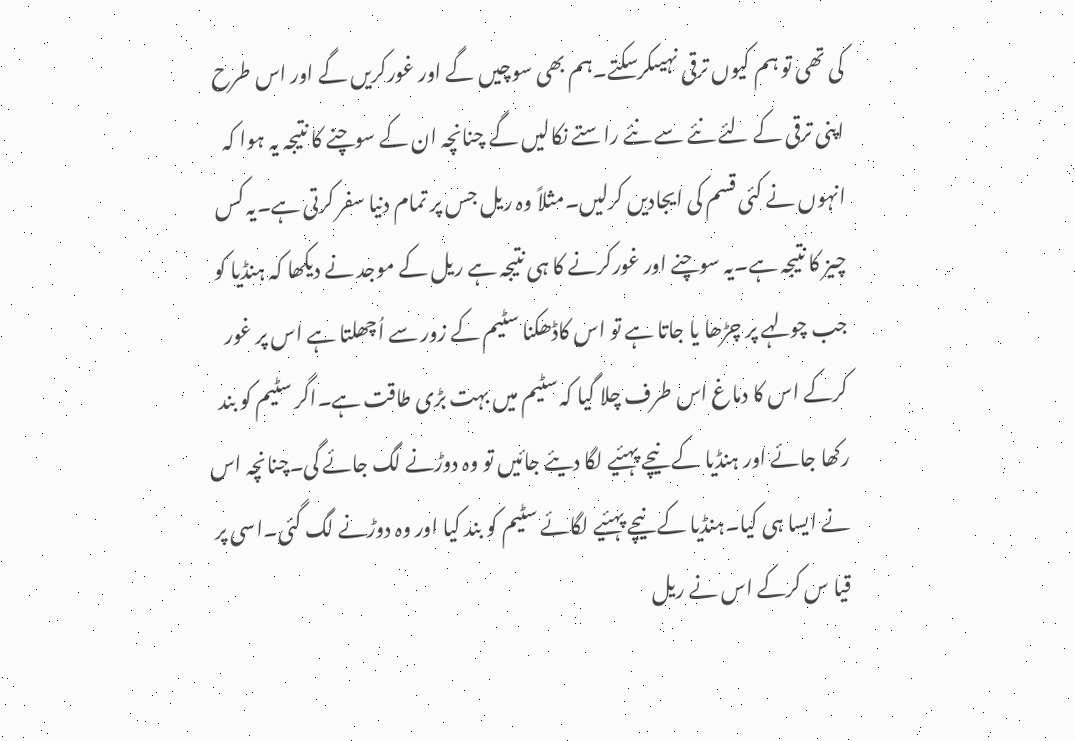کی تھی تو ہم کیوں ترقی نہیںکرسکتے۔ہم بھی سوچیں گے اور غورکریں گے اور اس طرح اپنی ترقی کے لئے نئے سے نئے راستے نکالیں گے چنانچہ ان کے سوچنے کا نتیجہ یہ ہوا کہ انہوں نے کئی قسم کی ایجادیں کرلیں۔مثلاً وہ ریل جس پر تمام دنیا سفر کرتی ہے۔یہ کس چیز کا نتیجہ ہے۔یہ سوچنے اور غورکرنے کا ہی نتیجہ ہے ریل کے موجد نے دیکھا کہ ہنڈیا کو جب چولہے پر چڑھا یا جاتا ہے تو اس کاڈھکنا سٹیم کے زور سے اُچھلتا ہے اس پر غور کرکے اس کا دماغ اس طرف چلا گیا کہ سٹیم میں بہت بڑی طاقت ہے۔اگر سٹیم کو بند رکھا جائے اور ہنڈیا کے نیچے پہئیے لگا دیئے جائیں تو وہ دوڑنے لگ جائے گی۔چنانچہ اس نے ایسا ہی کیا۔ہنڈیا کے نیچے پہئیے لگائے سٹیم کو بند کیا اور وہ دوڑنے لگ گئی۔اسی پر قیا س کرکے اس نے ریل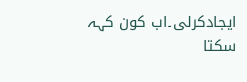ایجادکرلی۔اب کون کہہ سکتا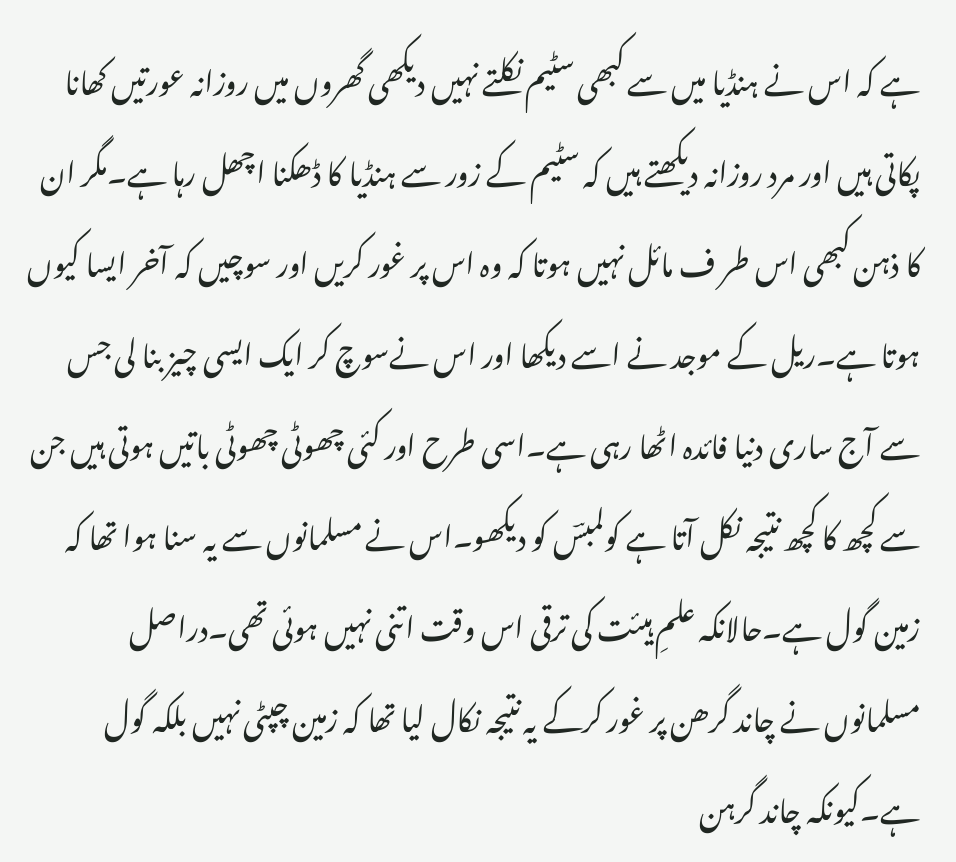ہے کہ اس نے ہنڈیا میں سے کبھی سٹیم نکلتے نہیں دیکھی گھروں میں روزانہ عورتیں کھانا پکاتی ہیں اور مرد روزانہ دیکھتے ہیں کہ سٹیم کے زور سے ہنڈیا کا ڈھکنا اچھل رہا ہے۔مگر ان کا ذہن کبھی اس طر ف مائل نہیں ہوتا کہ وہ اس پر غور کریں اور سوچیں کہ آخر ایسا کیوں ہوتا ہے۔ریل کے موجد نے اسے دیکھا اور اس نےسوچ کر ایک ایسی چیز بنا لی جس سے آج ساری دنیا فائدہ اٹھا رہی ہے۔اسی طرح اور کئی چھوٹی چھوٹی باتیں ہوتی ہیں جن سے کچھ کا کچھ نتیجہ نکل آتا ہے کولمبسؔ کو دیکھو۔اس نے مسلمانوں سے یہ سنا ہوا تھا کہ زمین گول ہے۔حالانکہ علمِ ہیئت کی ترقی اس وقت اتنی نہیں ہوئی تھی۔دراصل مسلمانوں نے چاند گرھن پر غور کرکے یہ نتیجہ نکال لیا تھا کہ زمین چپٹی نہیں بلکہ گول ہے۔کیونکہ چاند گرہن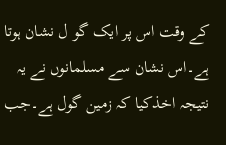کے وقت اس پر ایک گو ل نشان ہوتا ہے۔اس نشان سے مسلمانوں نے یہ نتیجہ اخذکیا کہ زمین گول ہے۔جب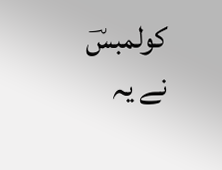کولمبسؔ نے یہ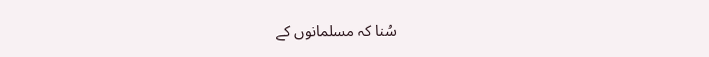سُنا کہ مسلمانوں کے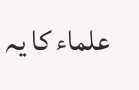علماء کا یہ